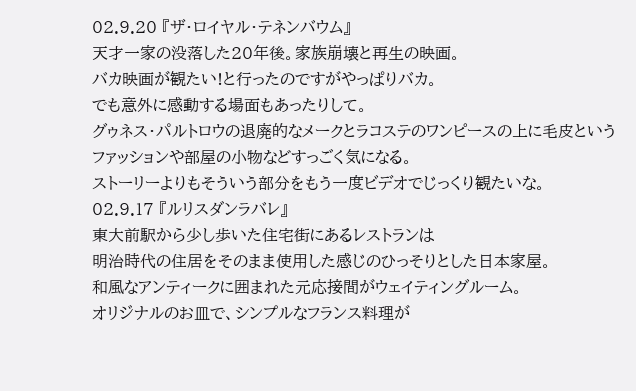02.9.20 『ザ・ロイヤル・テネンバウム』
天才一家の没落した20年後。家族崩壊と再生の映画。
バカ映画が観たい!と行ったのですがやっぱりバカ。
でも意外に感動する場面もあったりして。
グゥネス・パルトロウの退廃的なメークとラコステのワンピースの上に毛皮という
ファッションや部屋の小物などすっごく気になる。
ストーリーよりもそういう部分をもう一度ビデオでじっくり観たいな。
02.9.17 『ルリスダンラバレ』
東大前駅から少し歩いた住宅街にあるレストランは
明治時代の住居をそのまま使用した感じのひっそりとした日本家屋。
和風なアンティークに囲まれた元応接間がウェイティングルーム。
オリジナルのお皿で、シンプルなフランス料理が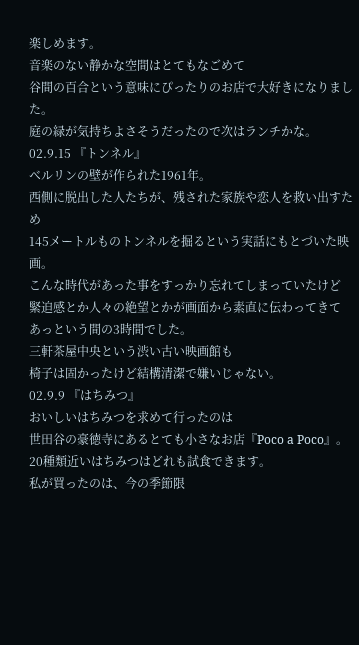楽しめます。
音楽のない静かな空間はとてもなごめて
谷間の百合という意味にぴったりのお店で大好きになりました。
庭の緑が気持ちよさそうだったので次はランチかな。
02.9.15 『トンネル』
ベルリンの壁が作られた1961年。
西側に脱出した人たちが、残された家族や恋人を救い出すため
145メートルものトンネルを掘るという実話にもとづいた映画。
こんな時代があった事をすっかり忘れてしまっていたけど
緊迫感とか人々の絶望とかが画面から素直に伝わってきて
あっという間の3時間でした。
三軒茶屋中央という渋い古い映画館も
椅子は固かったけど結構清潔で嫌いじゃない。
02.9.9 『はちみつ』
おいしいはちみつを求めて行ったのは
世田谷の豪徳寺にあるとても小さなお店『Poco a Poco』。
20種類近いはちみつはどれも試食できます。
私が買ったのは、今の季節限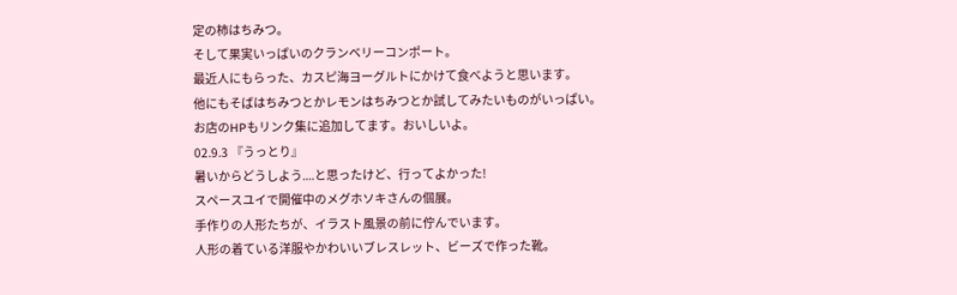定の柿はちみつ。
そして果実いっぱいのクランベリーコンポート。
最近人にもらった、カスピ海ヨーグルトにかけて食べようと思います。
他にもそばはちみつとかレモンはちみつとか試してみたいものがいっぱい。
お店のHPもリンク集に追加してます。おいしいよ。
02.9.3 『うっとり』
暑いからどうしよう....と思ったけど、行ってよかった!
スペースユイで開催中のメグホソキさんの個展。
手作りの人形たちが、イラスト風景の前に佇んでいます。
人形の着ている洋服やかわいいブレスレット、ビーズで作った靴。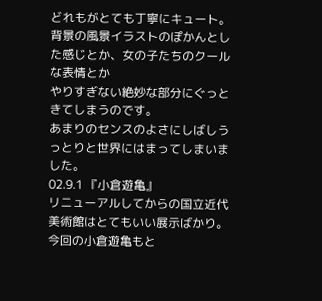どれもがとても丁寧にキュート。
背景の風景イラストのぽかんとした感じとか、女の子たちのクールな表情とか
やりすぎない絶妙な部分にぐっときてしまうのです。
あまりのセンスのよさにしばしうっとりと世界にはまってしまいました。
02.9.1 『小倉遊亀』
リニューアルしてからの国立近代美術館はとてもいい展示ばかり。
今回の小倉遊亀もと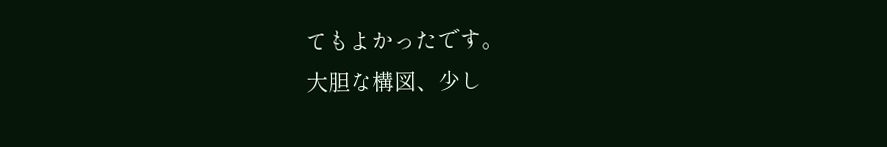てもよかったです。
大胆な構図、少し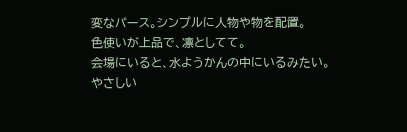変なパース。シンプルに人物や物を配置。
色使いが上品で、凛としてて。
会場にいると、水ようかんの中にいるみたい。
やさしい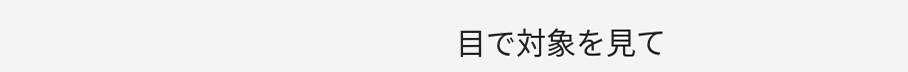目で対象を見て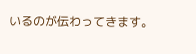いるのが伝わってきます。